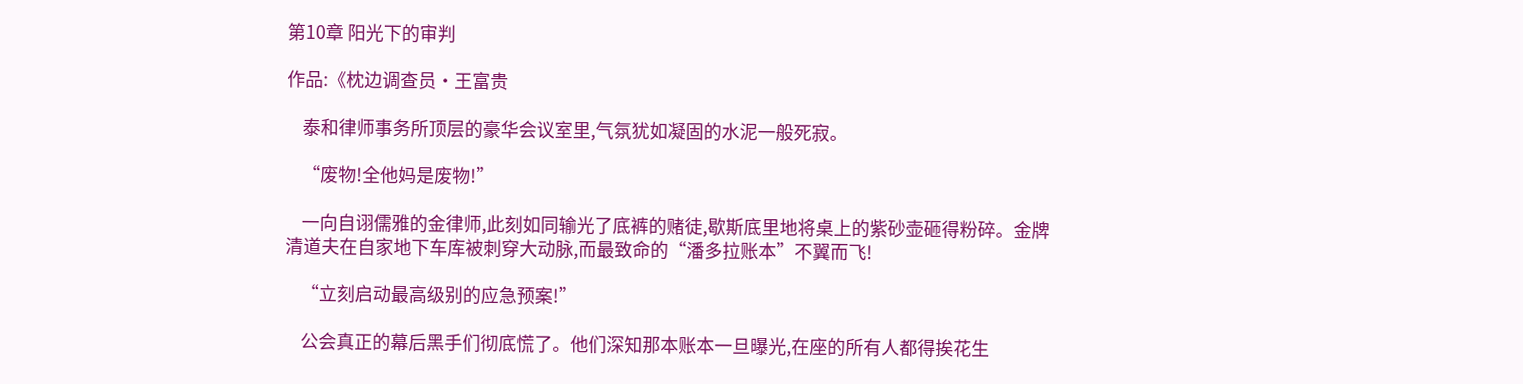第10章 阳光下的审判

作品:《枕边调查员·王富贵

    泰和律师事务所顶层的豪华会议室里,气氛犹如凝固的水泥一般死寂。

    “废物!全他妈是废物!”

    一向自诩儒雅的金律师,此刻如同输光了底裤的赌徒,歇斯底里地将桌上的紫砂壶砸得粉碎。金牌清道夫在自家地下车库被刺穿大动脉,而最致命的“潘多拉账本”不翼而飞!

    “立刻启动最高级别的应急预案!”

    公会真正的幕后黑手们彻底慌了。他们深知那本账本一旦曝光,在座的所有人都得挨花生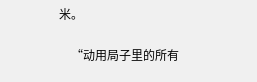米。

    “动用局子里的所有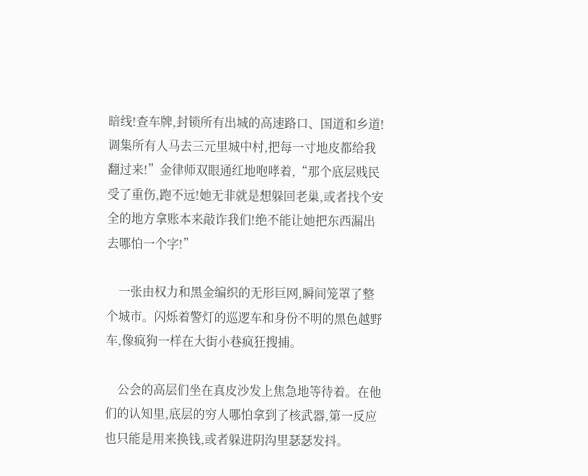暗线!查车牌,封锁所有出城的高速路口、国道和乡道!调集所有人马去三元里城中村,把每一寸地皮都给我翻过来!”金律师双眼通红地咆哮着,“那个底层贱民受了重伤,跑不远!她无非就是想躲回老巢,或者找个安全的地方拿账本来敲诈我们!绝不能让她把东西漏出去哪怕一个字!”

    一张由权力和黑金编织的无形巨网,瞬间笼罩了整个城市。闪烁着警灯的巡逻车和身份不明的黑色越野车,像疯狗一样在大街小巷疯狂搜捕。

    公会的高层们坐在真皮沙发上焦急地等待着。在他们的认知里,底层的穷人哪怕拿到了核武器,第一反应也只能是用来换钱,或者躲进阴沟里瑟瑟发抖。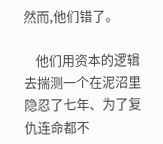然而,他们错了。

    他们用资本的逻辑去揣测一个在泥沼里隐忍了七年、为了复仇连命都不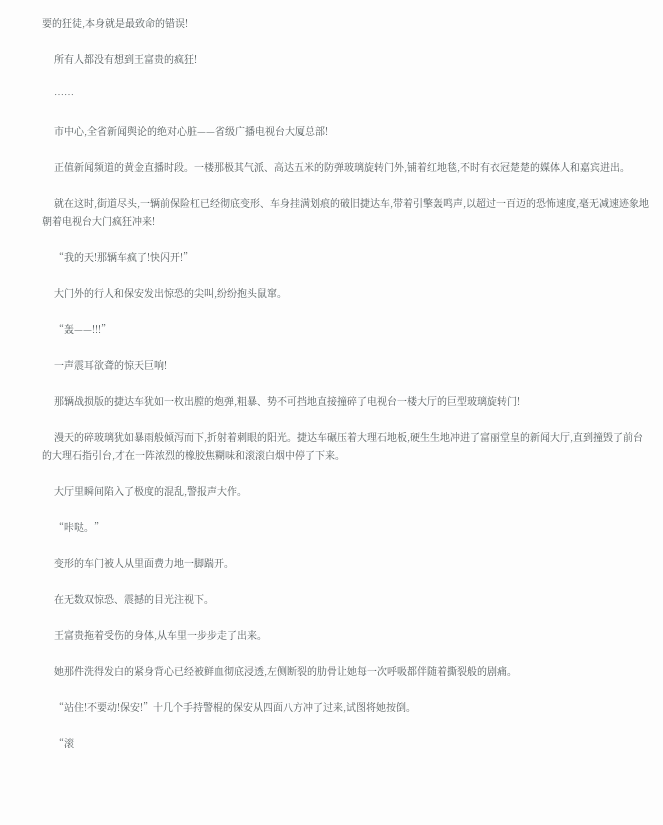要的狂徒,本身就是最致命的错误!

    所有人都没有想到王富贵的疯狂!

    ……

    市中心,全省新闻舆论的绝对心脏——省级广播电视台大厦总部!

    正值新闻频道的黄金直播时段。一楼那极其气派、高达五米的防弹玻璃旋转门外,铺着红地毯,不时有衣冠楚楚的媒体人和嘉宾进出。

    就在这时,街道尽头,一辆前保险杠已经彻底变形、车身挂满划痕的破旧捷达车,带着引擎轰鸣声,以超过一百迈的恐怖速度,毫无减速迹象地朝着电视台大门疯狂冲来!

    “我的天!那辆车疯了!快闪开!”

    大门外的行人和保安发出惊恐的尖叫,纷纷抱头鼠窜。

    “轰——!!!”

    一声震耳欲聋的惊天巨响!

    那辆战损版的捷达车犹如一枚出膛的炮弹,粗暴、势不可挡地直接撞碎了电视台一楼大厅的巨型玻璃旋转门!

    漫天的碎玻璃犹如暴雨般倾泻而下,折射着刺眼的阳光。捷达车碾压着大理石地板,硬生生地冲进了富丽堂皇的新闻大厅,直到撞毁了前台的大理石指引台,才在一阵浓烈的橡胶焦糊味和滚滚白烟中停了下来。

    大厅里瞬间陷入了极度的混乱,警报声大作。

    “咔哒。”

    变形的车门被人从里面费力地一脚踹开。

    在无数双惊恐、震撼的目光注视下。

    王富贵拖着受伤的身体,从车里一步步走了出来。

    她那件洗得发白的紧身背心已经被鲜血彻底浸透,左侧断裂的肋骨让她每一次呼吸都伴随着撕裂般的剧痛。

    “站住!不要动!保安!”十几个手持警棍的保安从四面八方冲了过来,试图将她按倒。

    “滚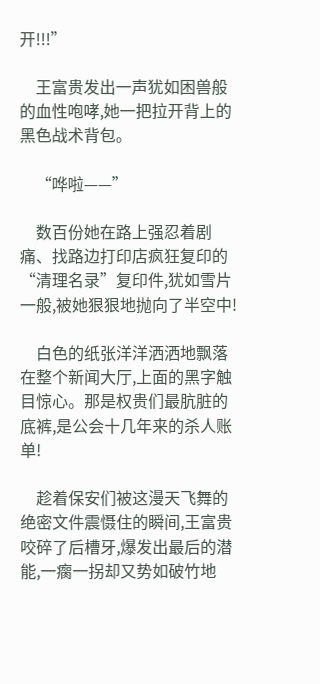开!!!”

    王富贵发出一声犹如困兽般的血性咆哮,她一把拉开背上的黑色战术背包。

    “哗啦——”

    数百份她在路上强忍着剧痛、找路边打印店疯狂复印的“清理名录”复印件,犹如雪片一般,被她狠狠地抛向了半空中!

    白色的纸张洋洋洒洒地飘落在整个新闻大厅,上面的黑字触目惊心。那是权贵们最肮脏的底裤,是公会十几年来的杀人账单!

    趁着保安们被这漫天飞舞的绝密文件震慑住的瞬间,王富贵咬碎了后槽牙,爆发出最后的潜能,一瘸一拐却又势如破竹地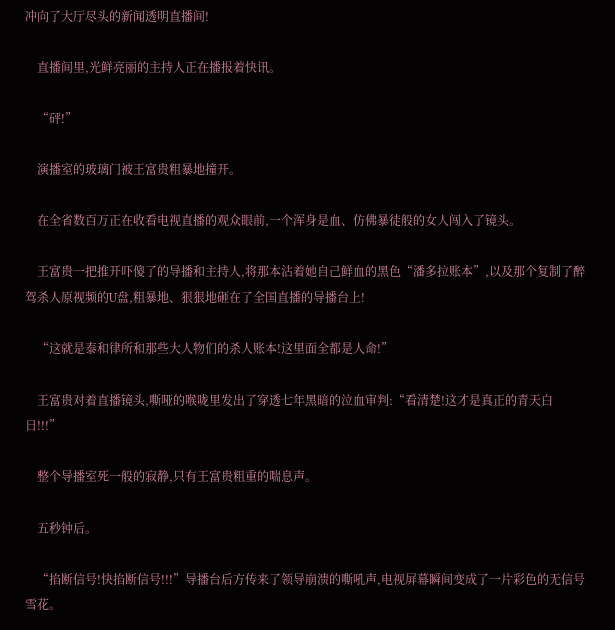冲向了大厅尽头的新闻透明直播间!

    直播间里,光鲜亮丽的主持人正在播报着快讯。

    “砰!”

    演播室的玻璃门被王富贵粗暴地撞开。

    在全省数百万正在收看电视直播的观众眼前,一个浑身是血、仿佛暴徒般的女人闯入了镜头。

    王富贵一把推开吓傻了的导播和主持人,将那本沾着她自己鲜血的黑色“潘多拉账本”,以及那个复制了醉驾杀人原视频的U盘,粗暴地、狠狠地砸在了全国直播的导播台上!

    “这就是泰和律所和那些大人物们的杀人账本!这里面全都是人命!”

    王富贵对着直播镜头,嘶哑的喉咙里发出了穿透七年黑暗的泣血审判:“看清楚!这才是真正的青天白日!!!”

    整个导播室死一般的寂静,只有王富贵粗重的喘息声。

    五秒钟后。

    “掐断信号!快掐断信号!!!”导播台后方传来了领导崩溃的嘶吼声,电视屏幕瞬间变成了一片彩色的无信号雪花。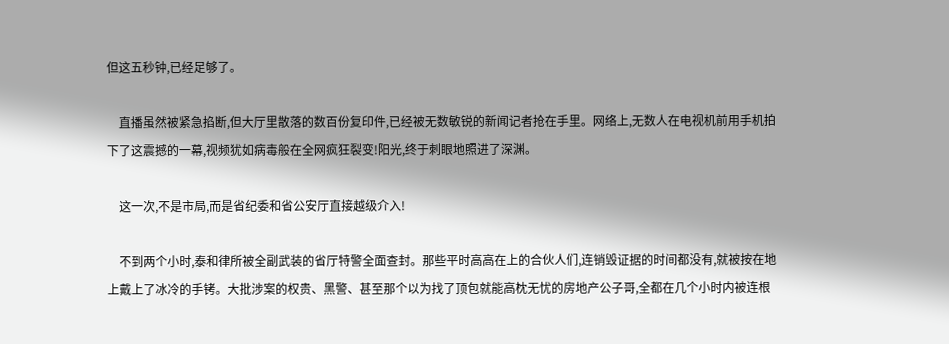但这五秒钟,已经足够了。

    直播虽然被紧急掐断,但大厅里散落的数百份复印件,已经被无数敏锐的新闻记者抢在手里。网络上,无数人在电视机前用手机拍下了这震撼的一幕,视频犹如病毒般在全网疯狂裂变!阳光,终于刺眼地照进了深渊。

    这一次,不是市局,而是省纪委和省公安厅直接越级介入!

    不到两个小时,泰和律所被全副武装的省厅特警全面查封。那些平时高高在上的合伙人们,连销毁证据的时间都没有,就被按在地上戴上了冰冷的手铐。大批涉案的权贵、黑警、甚至那个以为找了顶包就能高枕无忧的房地产公子哥,全都在几个小时内被连根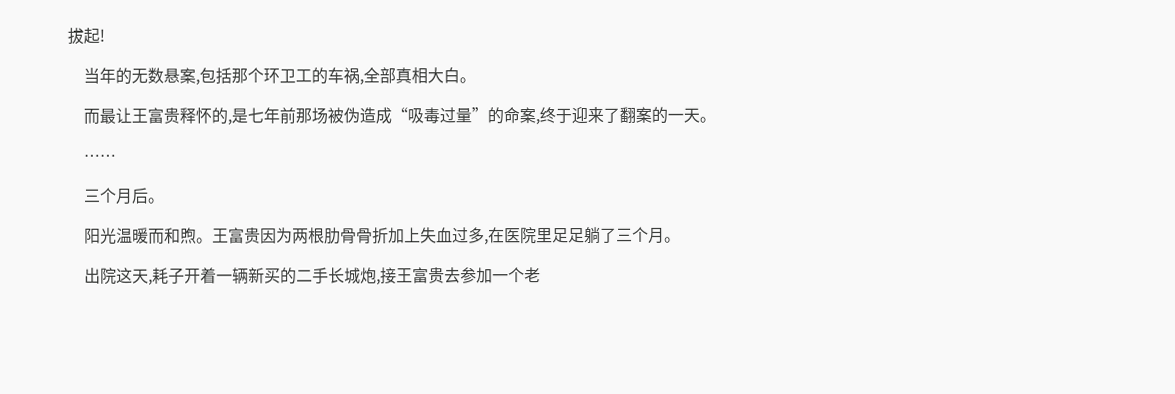拔起!

    当年的无数悬案,包括那个环卫工的车祸,全部真相大白。

    而最让王富贵释怀的,是七年前那场被伪造成“吸毒过量”的命案,终于迎来了翻案的一天。

    ……

    三个月后。

    阳光温暖而和煦。王富贵因为两根肋骨骨折加上失血过多,在医院里足足躺了三个月。

    出院这天,耗子开着一辆新买的二手长城炮,接王富贵去参加一个老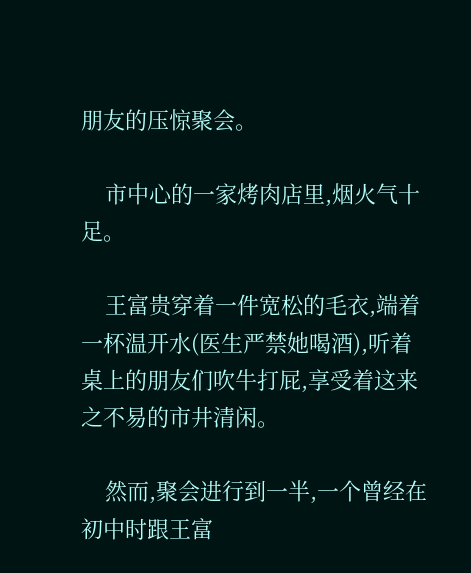朋友的压惊聚会。

    市中心的一家烤肉店里,烟火气十足。

    王富贵穿着一件宽松的毛衣,端着一杯温开水(医生严禁她喝酒),听着桌上的朋友们吹牛打屁,享受着这来之不易的市井清闲。

    然而,聚会进行到一半,一个曾经在初中时跟王富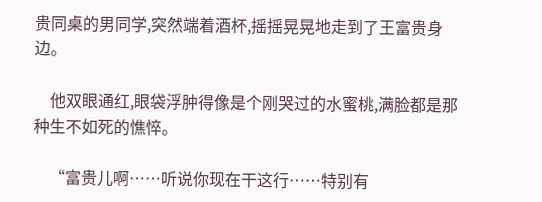贵同桌的男同学,突然端着酒杯,摇摇晃晃地走到了王富贵身边。

    他双眼通红,眼袋浮肿得像是个刚哭过的水蜜桃,满脸都是那种生不如死的憔悴。

    “富贵儿啊……听说你现在干这行……特别有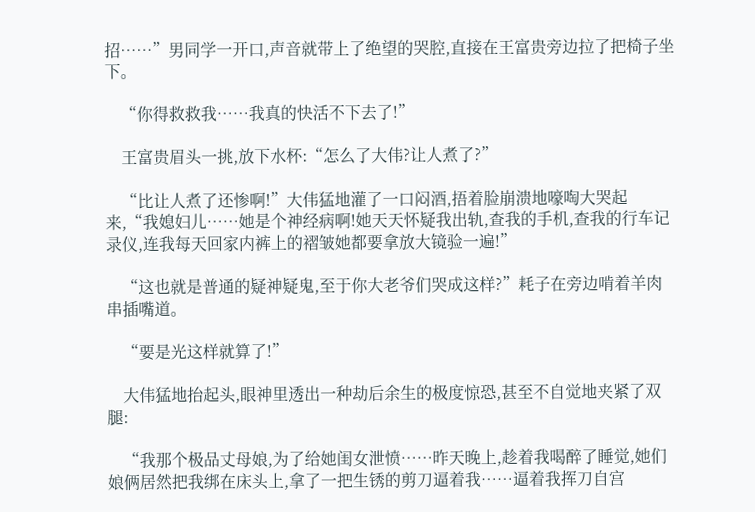招……”男同学一开口,声音就带上了绝望的哭腔,直接在王富贵旁边拉了把椅子坐下。

    “你得救救我……我真的快活不下去了!”

    王富贵眉头一挑,放下水杯:“怎么了大伟?让人煮了?”

    “比让人煮了还惨啊!”大伟猛地灌了一口闷酒,捂着脸崩溃地嚎啕大哭起来,“我媳妇儿……她是个神经病啊!她天天怀疑我出轨,查我的手机,查我的行车记录仪,连我每天回家内裤上的褶皱她都要拿放大镜验一遍!”

    “这也就是普通的疑神疑鬼,至于你大老爷们哭成这样?”耗子在旁边啃着羊肉串插嘴道。

    “要是光这样就算了!”

    大伟猛地抬起头,眼神里透出一种劫后余生的极度惊恐,甚至不自觉地夹紧了双腿:

    “我那个极品丈母娘,为了给她闺女泄愤……昨天晚上,趁着我喝醉了睡觉,她们娘俩居然把我绑在床头上,拿了一把生锈的剪刀逼着我……逼着我挥刀自宫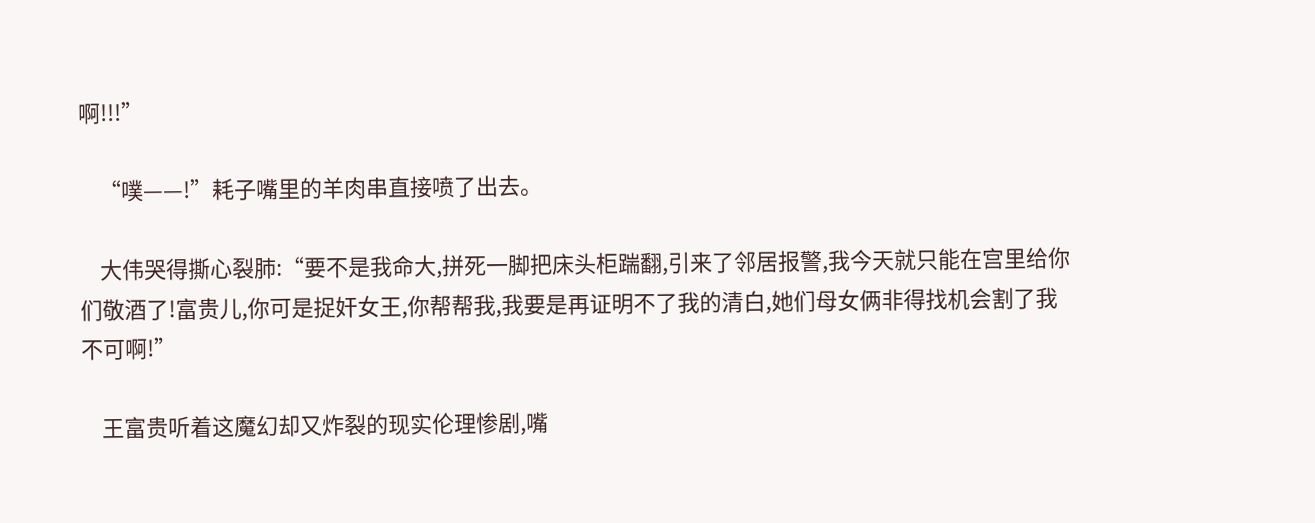啊!!!”

    “噗——!”耗子嘴里的羊肉串直接喷了出去。

    大伟哭得撕心裂肺:“要不是我命大,拼死一脚把床头柜踹翻,引来了邻居报警,我今天就只能在宫里给你们敬酒了!富贵儿,你可是捉奸女王,你帮帮我,我要是再证明不了我的清白,她们母女俩非得找机会割了我不可啊!”

    王富贵听着这魔幻却又炸裂的现实伦理惨剧,嘴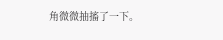角微微抽搐了一下。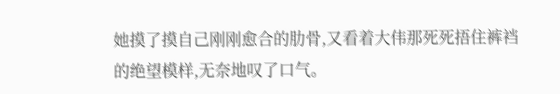她摸了摸自己刚刚愈合的肋骨,又看着大伟那死死捂住裤裆的绝望模样,无奈地叹了口气。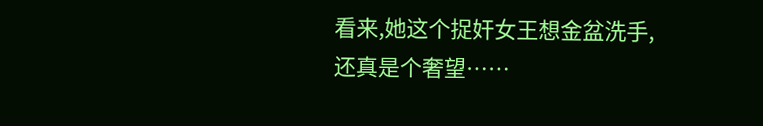看来,她这个捉奸女王想金盆洗手,还真是个奢望……